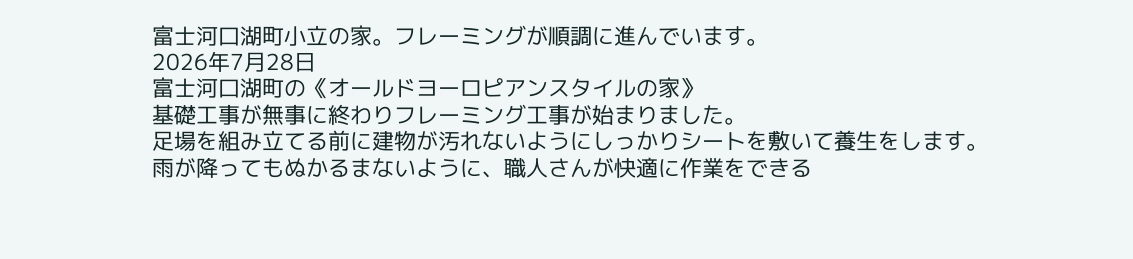富士河口湖町小立の家。フレーミングが順調に進んでいます。
2026年7月28日
富士河口湖町の《オールドヨーロピアンスタイルの家》
基礎工事が無事に終わりフレーミング工事が始まりました。
足場を組み立てる前に建物が汚れないようにしっかりシートを敷いて養生をします。
雨が降ってもぬかるまないように、職人さんが快適に作業をできる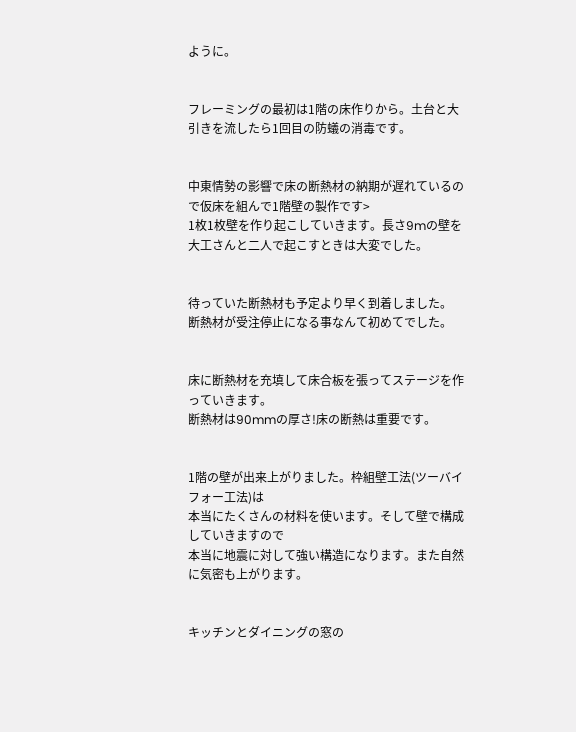ように。


フレーミングの最初は1階の床作りから。土台と大引きを流したら1回目の防蟻の消毒です。


中東情勢の影響で床の断熱材の納期が遅れているので仮床を組んで1階壁の製作です>
1枚1枚壁を作り起こしていきます。長さ9mの壁を大工さんと二人で起こすときは大変でした。


待っていた断熱材も予定より早く到着しました。
断熱材が受注停止になる事なんて初めてでした。


床に断熱材を充填して床合板を張ってステージを作っていきます。
断熱材は90mmの厚さ!床の断熱は重要です。


1階の壁が出来上がりました。枠組壁工法(ツーバイフォー工法)は
本当にたくさんの材料を使います。そして壁で構成していきますので
本当に地震に対して強い構造になります。また自然に気密も上がります。


キッチンとダイニングの窓の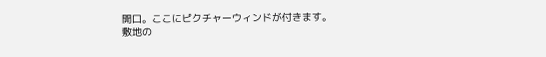開口。ここにピクチャーウィンドが付きます。
敷地の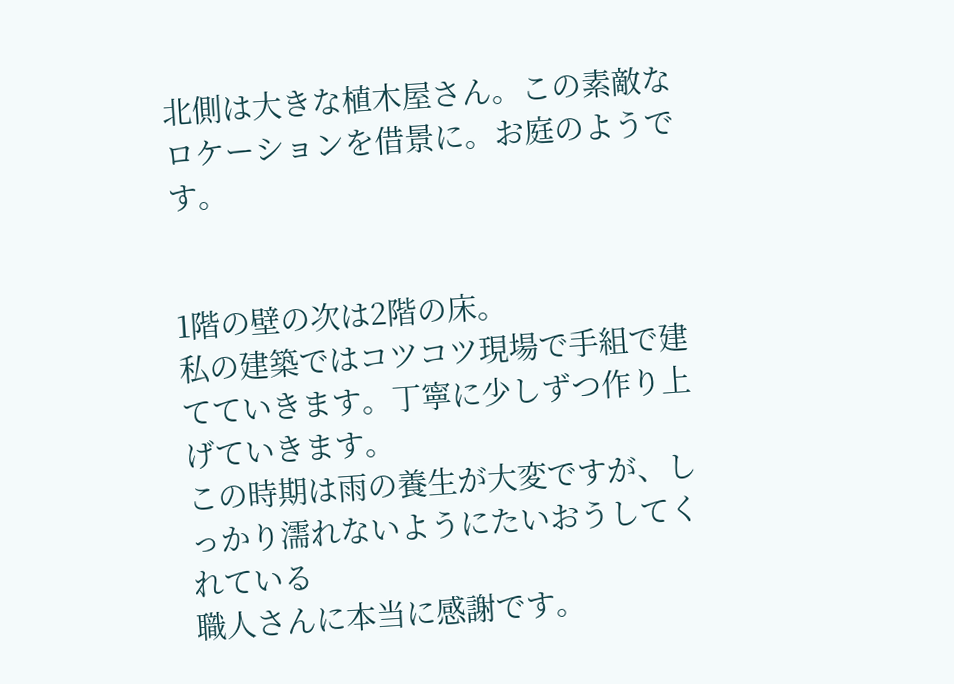北側は大きな植木屋さん。この素敵なロケーションを借景に。お庭のようです。


1階の壁の次は2階の床。
私の建築ではコツコツ現場で手組で建てていきます。丁寧に少しずつ作り上げていきます。
この時期は雨の養生が大変ですが、しっかり濡れないようにたいおうしてくれている
職人さんに本当に感謝です。